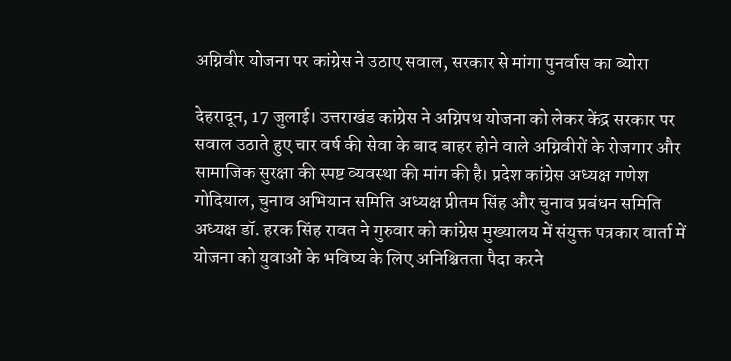अग्निवीर योजना पर कांग्रेस ने उठाए सवाल, सरकार से मांगा पुनर्वास का ब्योरा

देहरादून, 17 जुलाई। उत्तराखंड कांग्रेस ने अग्निपथ योजना को लेकर केंद्र सरकार पर सवाल उठाते हुए चार वर्ष की सेवा के बाद बाहर होने वाले अग्निवीरों के रोजगार और सामाजिक सुरक्षा की स्पष्ट व्यवस्था की मांग की है। प्रदेश कांग्रेस अध्यक्ष गणेश गोदियाल, चुनाव अभियान समिति अध्यक्ष प्रीतम सिंह और चुनाव प्रबंधन समिति अध्यक्ष डॉ. हरक सिंह रावत ने गुरुवार को कांग्रेस मुख्यालय में संयुक्त पत्रकार वार्ता में योजना को युवाओं के भविष्य के लिए अनिश्चितता पैदा करने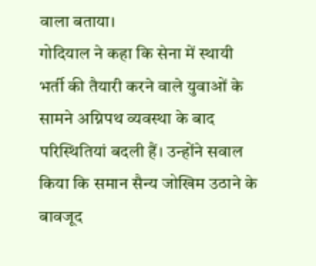वाला बताया।
गोदियाल ने कहा कि सेना में स्थायी भर्ती की तैयारी करने वाले युवाओं के सामने अग्निपथ व्यवस्था के बाद परिस्थितियां बदली हैं। उन्होंने सवाल किया कि समान सैन्य जोखिम उठाने के बावजूद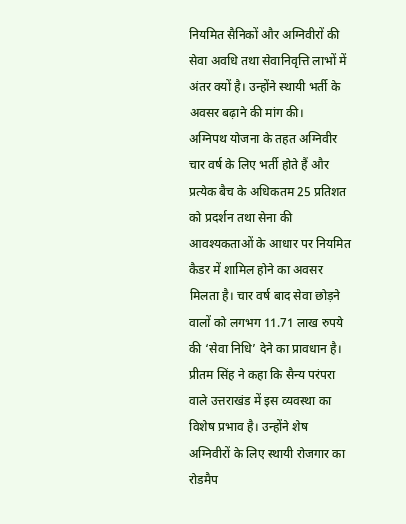नियमित सैनिकों और अग्निवीरों की सेवा अवधि तथा सेवानिवृत्ति लाभों में अंतर क्यों है। उन्होंने स्थायी भर्ती के अवसर बढ़ाने की मांग की।
अग्निपथ योजना के तहत अग्निवीर चार वर्ष के लिए भर्ती होते हैं और प्रत्येक बैच के अधिकतम 25 प्रतिशत को प्रदर्शन तथा सेना की आवश्यकताओं के आधार पर नियमित कैडर में शामिल होने का अवसर मिलता है। चार वर्ष बाद सेवा छोड़ने वालों को लगभग 11.71 लाख रुपये की ‘सेवा निधि’ देने का प्रावधान है।
प्रीतम सिंह ने कहा कि सैन्य परंपरा वाले उत्तराखंड में इस व्यवस्था का विशेष प्रभाव है। उन्होंने शेष अग्निवीरों के लिए स्थायी रोजगार का रोडमैप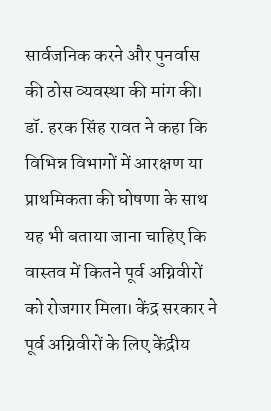सार्वजनिक करने और पुनर्वास की ठोस व्यवस्था की मांग की।
डॉ. हरक सिंह रावत ने कहा कि विभिन्न विभागों में आरक्षण या प्राथमिकता की घोषणा के साथ यह भी बताया जाना चाहिए कि वास्तव में कितने पूर्व अग्निवीरों को रोजगार मिला। केंद्र सरकार ने पूर्व अग्निवीरों के लिए केंद्रीय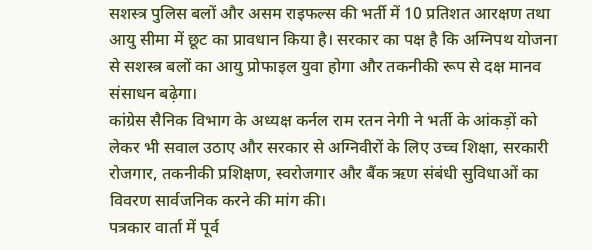सशस्त्र पुलिस बलों और असम राइफल्स की भर्ती में 10 प्रतिशत आरक्षण तथा आयु सीमा में छूट का प्रावधान किया है। सरकार का पक्ष है कि अग्निपथ योजना से सशस्त्र बलों का आयु प्रोफाइल युवा होगा और तकनीकी रूप से दक्ष मानव संसाधन बढ़ेगा।
कांग्रेस सैनिक विभाग के अध्यक्ष कर्नल राम रतन नेगी ने भर्ती के आंकड़ों को लेकर भी सवाल उठाए और सरकार से अग्निवीरों के लिए उच्च शिक्षा, सरकारी रोजगार, तकनीकी प्रशिक्षण, स्वरोजगार और बैंक ऋण संबंधी सुविधाओं का विवरण सार्वजनिक करने की मांग की।
पत्रकार वार्ता में पूर्व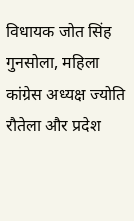विधायक जोत सिंह गुनसोला, महिला कांग्रेस अध्यक्ष ज्योति रौतेला और प्रदेश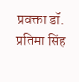प्रवक्ता डॉ. प्रतिमा सिंह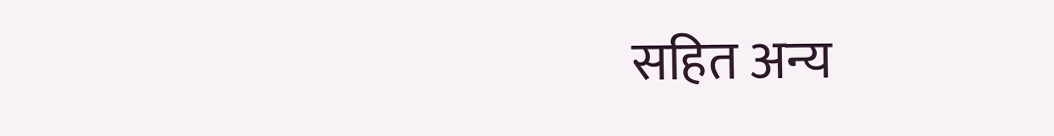सहित अन्य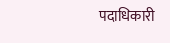पदाधिकारी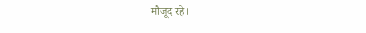मौजूद रहे।